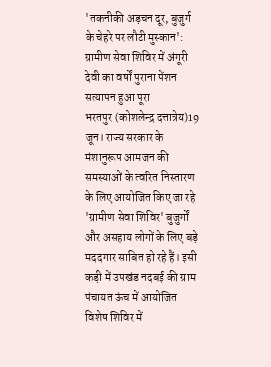'तकनीकी अड़चन दूर, बुजुर्ग के चेहरे पर लौटी मुस्कान': ग्रामीण सेवा शिविर में अंगूरी देवी का वर्षों पुराना पेंशन सत्यापन हुआ पूरा
भरतपुर (कोशलेन्द्र दत्तात्रेय)19 जून। राज्य सरकार के मंशानुरूप आमजन की समस्याओं के त्वरित निस्तारण के लिए आयोजित किए जा रहे 'ग्रामीण सेवा शिविर' बुजुर्गों और असहाय लोगों के लिए बड़े मददगार साबित हो रहे हैं। इसी कड़ी में उपखंड नदबई की ग्राम पंचायत ऊंच में आयोजित विशेष शिविर में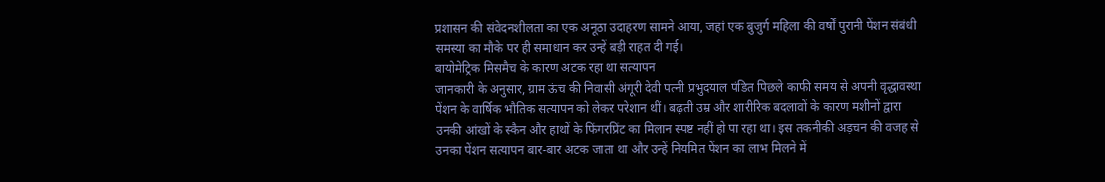प्रशासन की संवेदनशीलता का एक अनूठा उदाहरण सामने आया, जहां एक बुजुर्ग महिला की वर्षों पुरानी पेंशन संबंधी समस्या का मौके पर ही समाधान कर उन्हें बड़ी राहत दी गई।
बायोमेट्रिक मिसमैच के कारण अटक रहा था सत्यापन
जानकारी के अनुसार, ग्राम ऊंच की निवासी अंगूरी देवी पत्नी प्रभुदयाल पंडित पिछले काफी समय से अपनी वृद्धावस्था पेंशन के वार्षिक भौतिक सत्यापन को लेकर परेशान थीं। बढ़ती उम्र और शारीरिक बदलावों के कारण मशीनों द्वारा उनकी आंखों के स्कैन और हाथों के फिंगरप्रिंट का मिलान स्पष्ट नहीं हो पा रहा था। इस तकनीकी अड़चन की वजह से उनका पेंशन सत्यापन बार-बार अटक जाता था और उन्हें नियमित पेंशन का लाभ मिलने में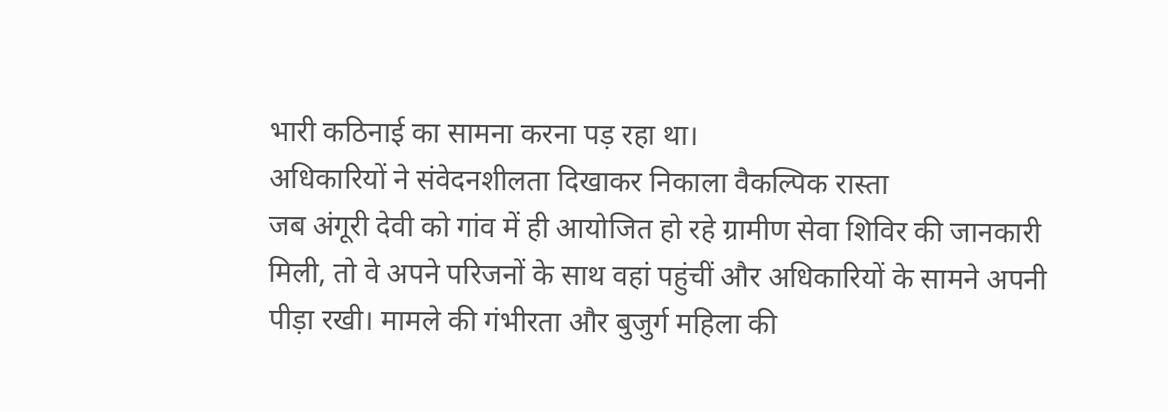भारी कठिनाई का सामना करना पड़ रहा था।
अधिकारियों ने संवेदनशीलता दिखाकर निकाला वैकल्पिक रास्ता
जब अंगूरी देवी को गांव में ही आयोजित हो रहे ग्रामीण सेवा शिविर की जानकारी मिली, तो वे अपने परिजनों के साथ वहां पहुंचीं और अधिकारियों के सामने अपनी पीड़ा रखी। मामले की गंभीरता और बुजुर्ग महिला की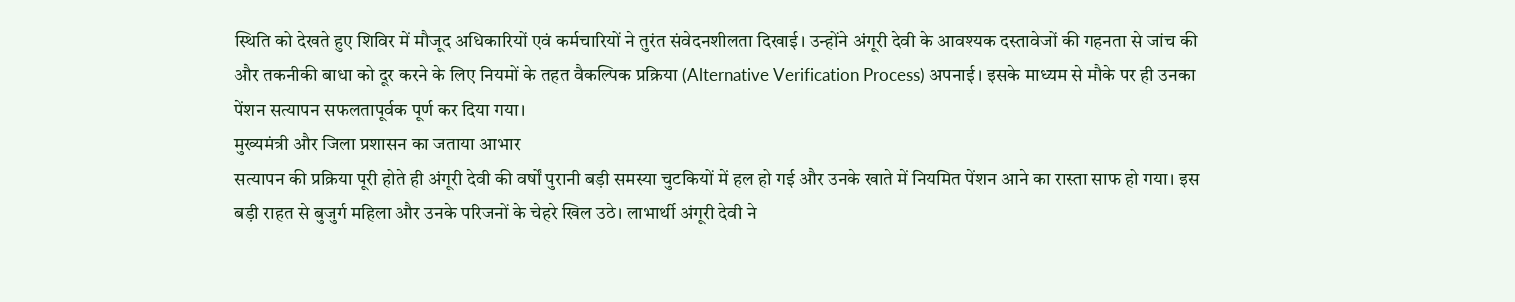स्थिति को देखते हुए शिविर में मौजूद अधिकारियों एवं कर्मचारियों ने तुरंत संवेदनशीलता दिखाई। उन्होंने अंगूरी देवी के आवश्यक दस्तावेजों की गहनता से जांच की और तकनीकी बाधा को दूर करने के लिए नियमों के तहत वैकल्पिक प्रक्रिया (Alternative Verification Process) अपनाई। इसके माध्यम से मौके पर ही उनका पेंशन सत्यापन सफलतापूर्वक पूर्ण कर दिया गया।
मुख्यमंत्री और जिला प्रशासन का जताया आभार
सत्यापन की प्रक्रिया पूरी होते ही अंगूरी देवी की वर्षों पुरानी बड़ी समस्या चुटकियों में हल हो गई और उनके खाते में नियमित पेंशन आने का रास्ता साफ हो गया। इस बड़ी राहत से बुजुर्ग महिला और उनके परिजनों के चेहरे खिल उठे। लाभार्थी अंगूरी देवी ने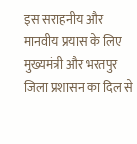इस सराहनीय और मानवीय प्रयास के लिए मुख्यमंत्री और भरतपुर जिला प्रशासन का दिल से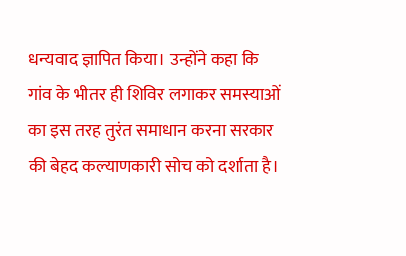धन्यवाद ज्ञापित किया। उन्होंने कहा कि गांव के भीतर ही शिविर लगाकर समस्याओं का इस तरह तुरंत समाधान करना सरकार की बेहद कल्याणकारी सोच को दर्शाता है।